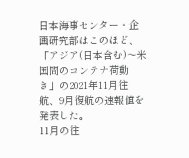日本海事センター・企画研究部はこのほど、「アジア(日本含む)〜米国間のコンテナ荷動き」の2021年11月往航、9月復航の速報値を発表した。
11月の往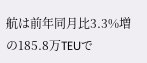航は前年同月比3.3%増の185.8万TEUで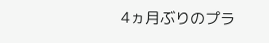4ヵ月ぶりのプラ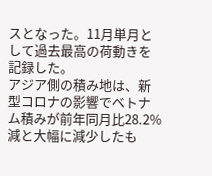スとなった。11月単月として過去最高の荷動きを記録した。
アジア側の積み地は、新型コロナの影響でベトナム積みが前年同月比28.2%減と大幅に減少したも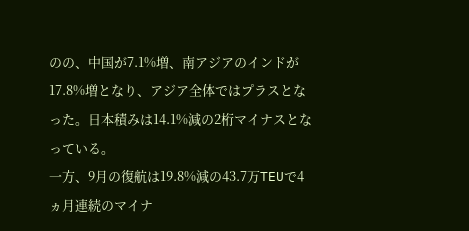のの、中国が7.1%増、南アジアのインドが17.8%増となり、アジア全体ではプラスとなった。日本積みは14.1%減の2桁マイナスとなっている。
一方、9月の復航は19.8%減の43.7万TEUで4ヵ月連続のマイナ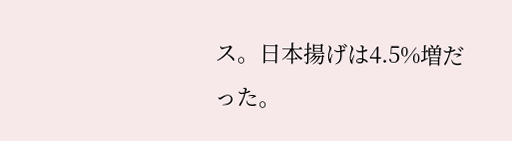ス。日本揚げは4.5%増だった。